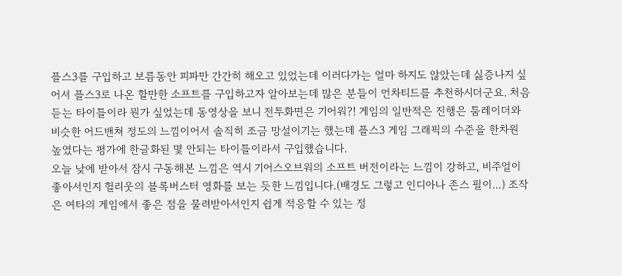플스3를 구입하고 보름동안 피파만 간간히 해오고 있었는데 이러다가는 얼마 하지도 않았는데 싫증나지 싶어서 플스3로 나온 할만한 소프트를 구입하고자 알아보는데 많은 분들이 언차티드를 추천하시더군요. 처음 듣는 타이틀이라 뭔가 싶었는데 동영상을 보니 전투화면은 기어워?! 게임의 일반적은 진행은 툼레이더와 비슷한 어드밴쳐 정도의 느낌이어서 솔직히 조금 망설이기는 했는데 플스3 게임 그래픽의 수준을 한차원 높였다는 평가에 한글화된 몇 안되는 타이틀이라서 구입했습니다.
오늘 낮에 받아서 잠시 구동해본 느낌은 역시 기어스오브워의 소프트 버전이라는 느낌이 강하고, 비주얼이 좋아서인지 헐리웃의 블록버스터 영화를 보는 듯한 느낌입니다.(배경도 그렇고 인디아나 존스 필이...) 조작은 여타의 게임에서 좋은 점을 물려받아서인지 쉽게 적응할 수 있는 정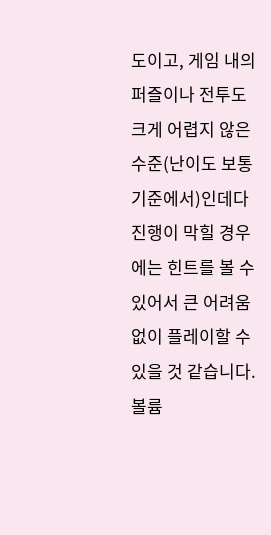도이고, 게임 내의 퍼즐이나 전투도 크게 어렵지 않은 수준(난이도 보통 기준에서)인데다 진행이 막힐 경우에는 힌트를 볼 수 있어서 큰 어려움없이 플레이할 수 있을 것 같습니다.
볼륨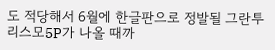도 적당해서 6월에 한글판으로 정발될 그란투리스모5P가 나올 때까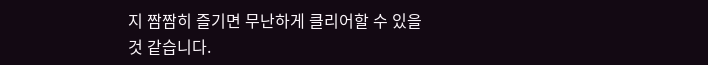지 짬짬히 즐기면 무난하게 클리어할 수 있을 것 같습니다.